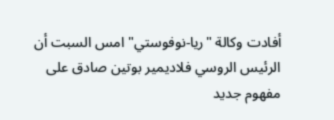أفادت وكالة "ريا-نوفوستي" امس السبت أن الرئيس الروسي فلاديمير بوتين صادق على مفهوم جديد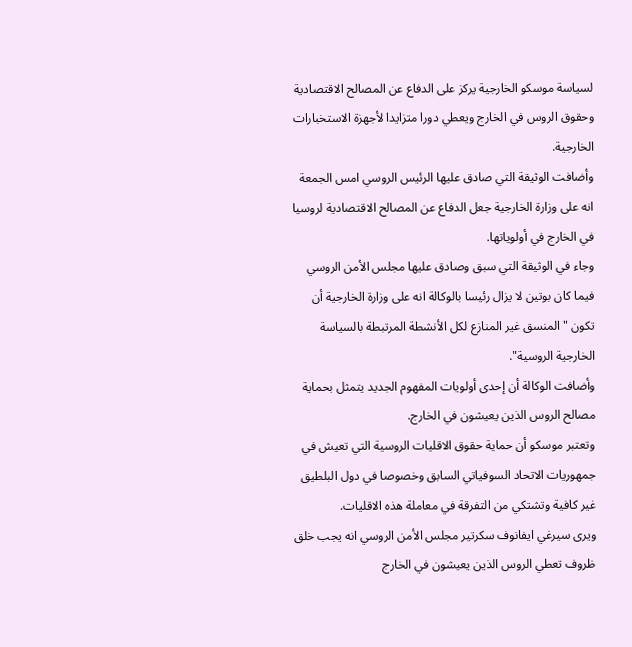لسياسة موسكو الخارجية يركز على الدفاع عن المصالح الاقتصادية وحقوق الروس في الخارج ويعطي دورا متزايدا لأجهزة الاستخبارات الخارجية.
وأضافت الوثيقة التي صادق عليها الرئيس الروسي امس الجمعة انه على وزارة الخارجية جعل الدفاع عن المصالح الاقتصادية لروسيا في الخارج في أولوياتها.
وجاء في الوثيقة التي سبق وصادق عليها مجلس الأمن الروسي فيما كان بوتين لا يزال رئيسا بالوكالة انه على وزارة الخارجية أن تكون "المنسق غير المنازع لكل الأنشطة المرتبطة بالسياسة الخارجية الروسية".
وأضافت الوكالة أن إحدى أولويات المفهوم الجديد يتمثل بحماية مصالح الروس الذين يعيشون في الخارج.
وتعتبر موسكو أن حماية حقوق الاقليات الروسية التي تعيش في جمهوريات الاتحاد السوفياتي السابق وخصوصا في دول البلطيق غير كافية وتشتكي من التفرقة في معاملة هذه الاقليات.
ويرى سيرغي ايفانوف سكرتير مجلس الأمن الروسي انه يجب خلق ظروف تعطي الروس الذين يعيشون في الخارج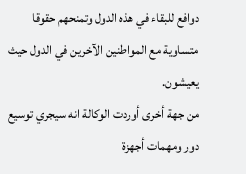دوافع للبقاء في هذه الدول وتمنحهم حقوقا متساوية مع المواطنين الآخرين في الدول حيث يعيشون.
من جهة أخرى أوردت الوكالة انه سيجري توسيع دور ومهمات أجهزة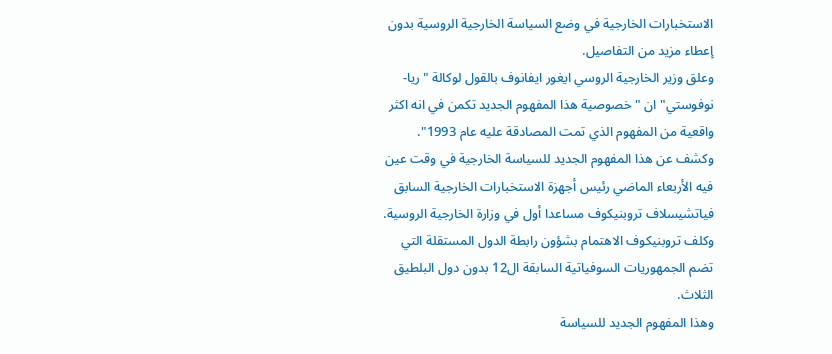الاستخبارات الخارجية في وضع السياسة الخارجية الروسية بدون إعطاء مزيد من التفاصيل.
وعلق وزير الخارجية الروسي ايغور ايفانوف بالقول لوكالة "ريا-نوفوستي" ان "خصوصية هذا المفهوم الجديد تكمن في انه اكثر واقعية من المفهوم الذي تمت المصادقة عليه عام 1993".
وكشف عن هذا المفهوم الجديد للسياسة الخارجية في وقت عين فيه الأربعاء الماضي رئيس أجهزة الاستخبارات الخارجية السابق فياتشيسلاف تروبنيكوف مساعدا أول في وزارة الخارجية الروسية.
وكلف تروبنيكوف الاهتمام بشؤون رابطة الدول المستقلة التي تضم الجمهوريات السوفياتية السابقة ال12 بدون دول البلطيق الثلاث.
وهذا المفهوم الجديد للسياسة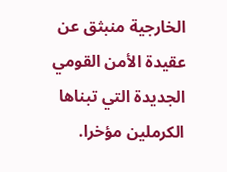الخارجية منبثق عن عقيدة الأمن القومي الجديدة التي تبناها الكرملين مؤخرا.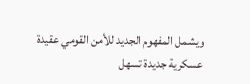ويشمل المفهوم الجديد للأمن القومي عقيدة عسكرية جديدة تسهل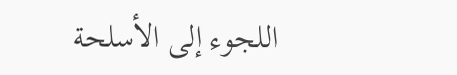اللجوء إلى الأسلحة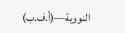النووية—(أ.ف.ب)